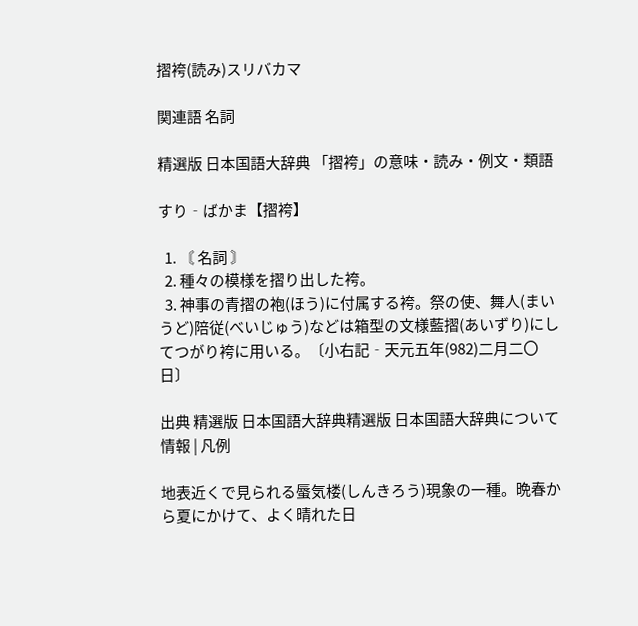摺袴(読み)スリバカマ

関連語 名詞

精選版 日本国語大辞典 「摺袴」の意味・読み・例文・類語

すり‐ばかま【摺袴】

  1. 〘 名詞 〙
  2. 種々の模様を摺り出した袴。
  3. 神事の青摺の袍(ほう)に付属する袴。祭の使、舞人(まいうど)陪従(べいじゅう)などは箱型の文様藍摺(あいずり)にしてつがり袴に用いる。〔小右記‐天元五年(982)二月二〇日〕

出典 精選版 日本国語大辞典精選版 日本国語大辞典について 情報 | 凡例

地表近くで見られる蜃気楼(しんきろう)現象の一種。晩春から夏にかけて、よく晴れた日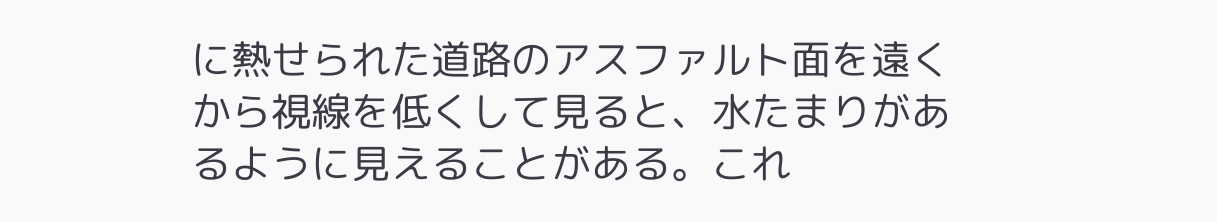に熱せられた道路のアスファルト面を遠くから視線を低くして見ると、水たまりがあるように見えることがある。これ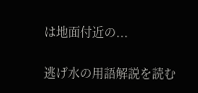は地面付近の...

逃げ水の用語解説を読む